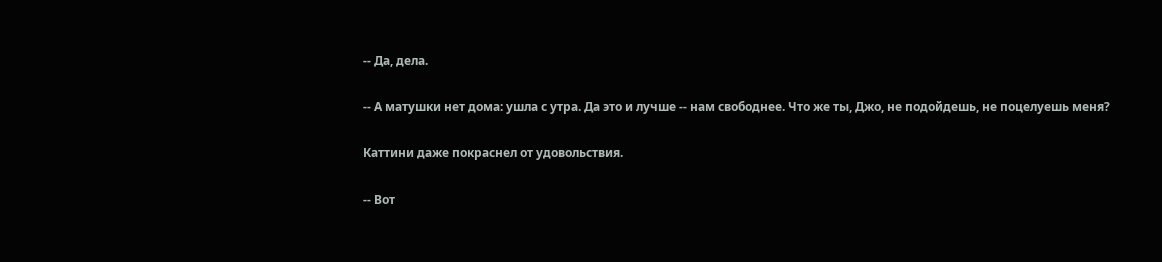-- Да, дела.

-- А матушки нет дома: ушла с утра. Да это и лучше -- нам свободнее. Что же ты, Джо, не подойдешь, не поцелуешь меня?

Каттини даже покраснел от удовольствия.

-- Вот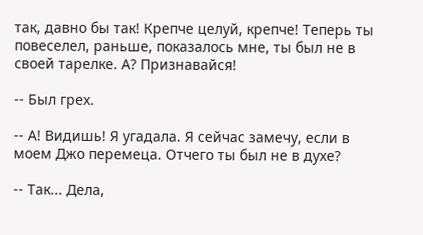так, давно бы так! Крепче целуй, крепче! Теперь ты повеселел, раньше, показалось мне, ты был не в своей тарелке. А? Признавайся!

-- Был грех.

-- А! Видишь! Я угадала. Я сейчас замечу, если в моем Джо перемеца. Отчего ты был не в духе?

-- Так... Дела,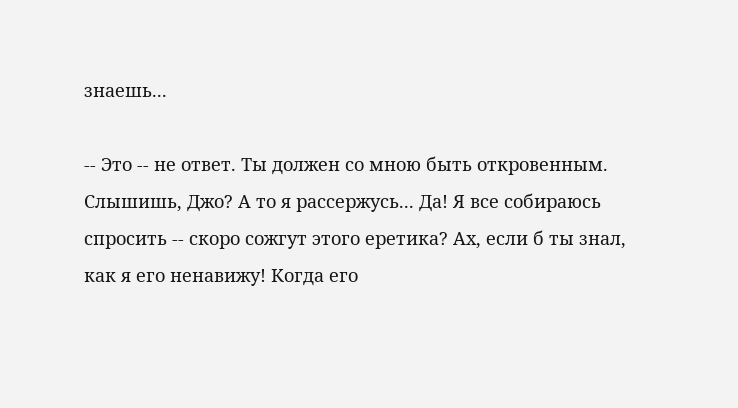знаешь...

-- Это -- не ответ. Ты должен со мною быть откровенным. Слышишь, Джо? А то я рассержусь... Да! Я все собираюсь спросить -- скоро сожгут этого еретика? Ах, если б ты знал, как я его ненавижу! Когда его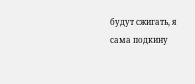будут сжигать, я сама подкину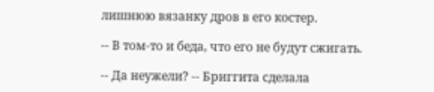лишнюю вязанку дров в его костер.

-- В том-то и беда, что его не будут сжигать.

-- Да неужели? -- Бриггита сделала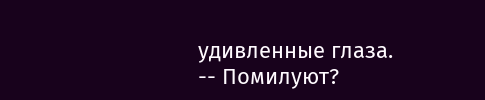удивленные глаза. -- Помилуют?